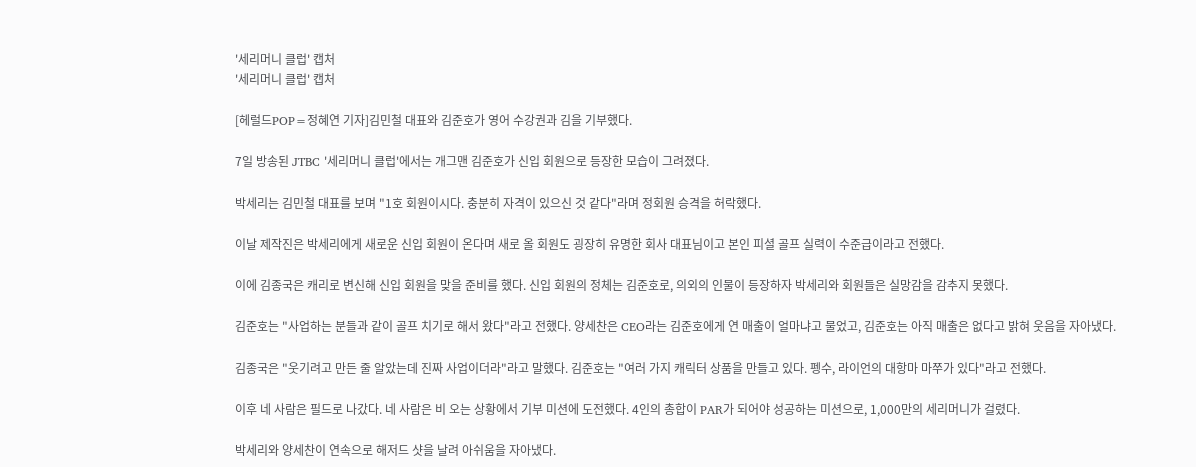'세리머니 클럽' 캡처
'세리머니 클럽' 캡처

[헤럴드POP=정혜연 기자]김민철 대표와 김준호가 영어 수강권과 김을 기부했다.

7일 방송된 JTBC '세리머니 클럽'에서는 개그맨 김준호가 신입 회원으로 등장한 모습이 그려졌다.

박세리는 김민철 대표를 보며 "1호 회원이시다. 충분히 자격이 있으신 것 같다"라며 정회원 승격을 허락했다.

이날 제작진은 박세리에게 새로운 신입 회원이 온다며 새로 올 회원도 굉장히 유명한 회사 대표님이고 본인 피셜 골프 실력이 수준급이라고 전했다.

이에 김종국은 캐리로 변신해 신입 회원을 맞을 준비를 했다. 신입 회원의 정체는 김준호로, 의외의 인물이 등장하자 박세리와 회원들은 실망감을 감추지 못했다.

김준호는 "사업하는 분들과 같이 골프 치기로 해서 왔다"라고 전했다. 양세찬은 CEO라는 김준호에게 연 매출이 얼마냐고 물었고, 김준호는 아직 매출은 없다고 밝혀 웃음을 자아냈다.

김종국은 "웃기려고 만든 줄 알았는데 진짜 사업이더라"라고 말했다. 김준호는 "여러 가지 캐릭터 상품을 만들고 있다. 펭수, 라이언의 대항마 마쭈가 있다"라고 전했다.

이후 네 사람은 필드로 나갔다. 네 사람은 비 오는 상황에서 기부 미션에 도전했다. 4인의 총합이 PAR가 되어야 성공하는 미션으로, 1,000만의 세리머니가 걸렸다.

박세리와 양세찬이 연속으로 해저드 샷을 날려 아쉬움을 자아냈다.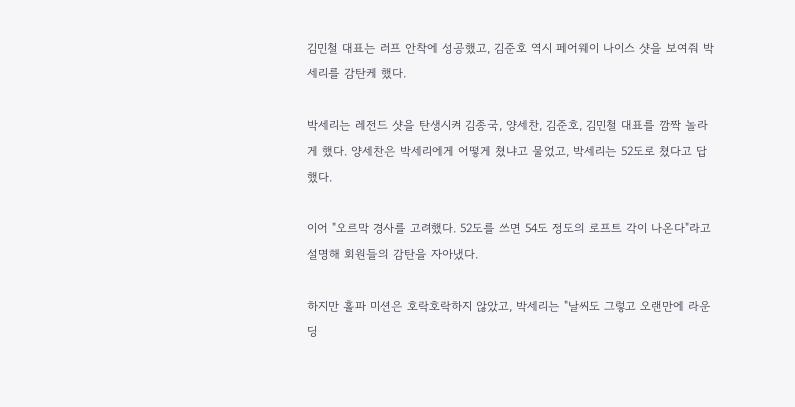김민철 대표는 러프 안착에 성공했고, 김준호 역시 페어웨이 나이스 샷을 보여줘 박세리를 감탄케 했다.

박세리는 레전드 샷을 탄생시켜 김종국, 양세찬, 김준호, 김민철 대표를 깜짝 놀라게 했다. 양세찬은 박세리에게 어떻게 쳤냐고 물었고, 박세리는 52도로 쳤다고 답했다.

이어 "오르막 경사를 고려했다. 52도를 쓰면 54도 정도의 로프트 각이 나온다"라고 설명해 회원들의 감탄을 자아냈다.

하지만 홀파 미션은 호락호락하지 않았고, 박세리는 "날씨도 그렇고 오랜만에 라운딩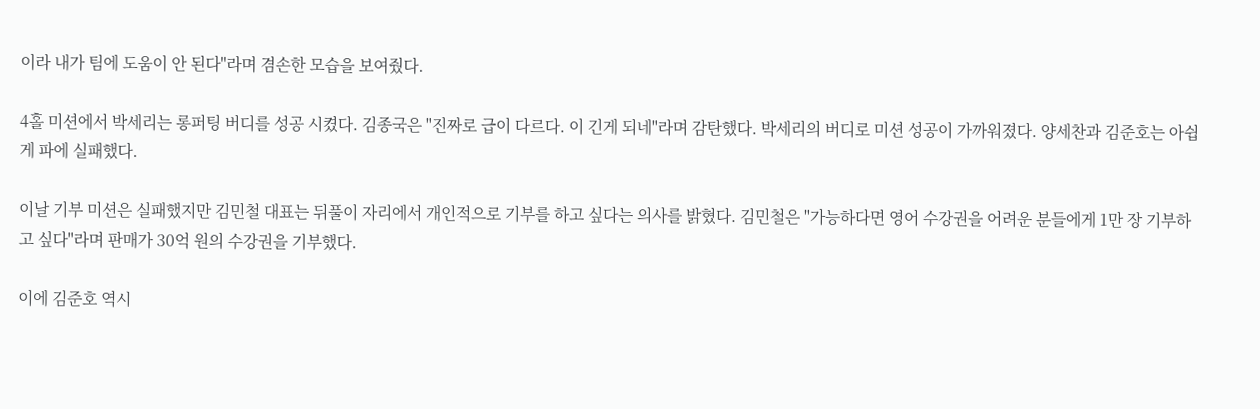이라 내가 팀에 도움이 안 된다"라며 겸손한 모습을 보여줬다.

4홀 미션에서 박세리는 롱퍼팅 버디를 성공 시켰다. 김종국은 "진짜로 급이 다르다. 이 긴게 되네"라며 감탄했다. 박세리의 버디로 미션 성공이 가까워졌다. 양세찬과 김준호는 아쉽게 파에 실패했다.

이날 기부 미션은 실패했지만 김민철 대표는 뒤풀이 자리에서 개인적으로 기부를 하고 싶다는 의사를 밝혔다. 김민철은 "가능하다면 영어 수강권을 어려운 분들에게 1만 장 기부하고 싶다"라며 판매가 30억 원의 수강권을 기부했다.

이에 김준호 역시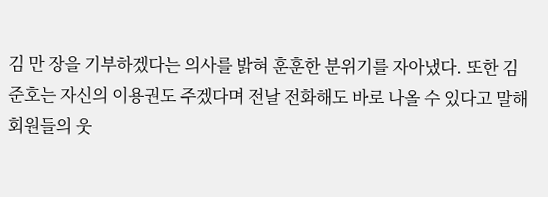김 만 장을 기부하겠다는 의사를 밝혀 훈훈한 분위기를 자아냈다. 또한 김준호는 자신의 이용권도 주겠다며 전날 전화해도 바로 나올 수 있다고 말해 회원들의 웃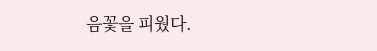음꽃을 피웠다.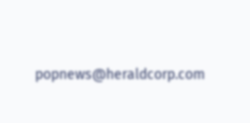popnews@heraldcorp.com